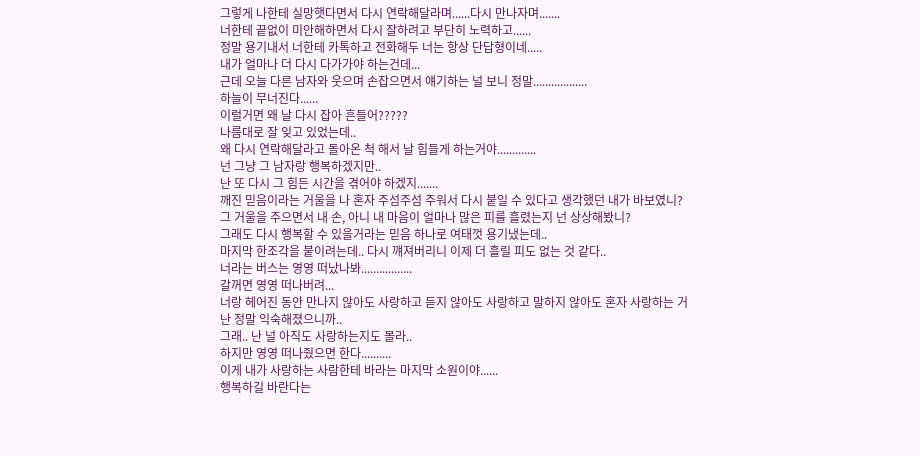그렇게 나한테 실망햇다면서 다시 연락해달라며......다시 만나자며.......
너한테 끝없이 미안해하면서 다시 잘하려고 부단히 노력하고......
정말 용기내서 너한테 카톡하고 전화해두 너는 항상 단답형이네.....
내가 얼마나 더 다시 다가가야 하는건데...
근데 오늘 다른 남자와 웃으며 손잡으면서 얘기하는 널 보니 정말..................
하늘이 무너진다......
이럴거면 왜 날 다시 잡아 흔들어?????
나름대로 잘 잊고 있었는데..
왜 다시 연락해달라고 돌아온 척 해서 날 힘들게 하는거야.............
넌 그냥 그 남자랑 행복하겠지만..
난 또 다시 그 힘든 시간을 겪어야 하겠지.......
깨진 믿음이라는 거울을 나 혼자 주섬주섬 주워서 다시 붙일 수 있다고 생각했던 내가 바보였니?
그 거울을 주으면서 내 손, 아니 내 마음이 얼마나 많은 피를 흘렸는지 넌 상상해봤니?
그래도 다시 행복할 수 있을거라는 믿음 하나로 여태껏 용기냈는데..
마지막 한조각을 붙이려는데.. 다시 꺠져버리니 이제 더 흘릴 피도 없는 것 같다..
너라는 버스는 영영 떠났나봐.................
갈꺼면 영영 떠나버려...
너랑 헤어진 동안 만나지 않아도 사랑하고 듣지 않아도 사랑하고 말하지 않아도 혼자 사랑하는 거
난 정말 익숙해졌으니까..
그래.. 난 널 아직도 사랑하는지도 몰라..
하지만 영영 떠나줬으면 한다..........
이게 내가 사랑하는 사람한테 바라는 마지막 소원이야......
행복하길 바란다는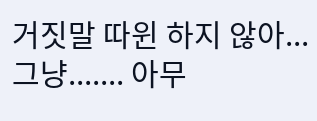거짓말 따윈 하지 않아...
그냥....... 아무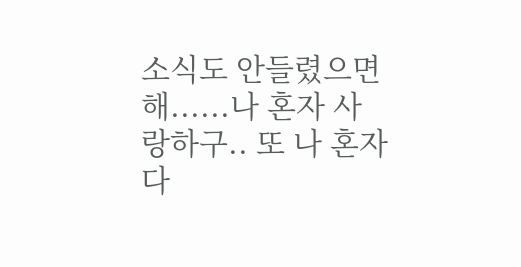소식도 안들렸으면 해......나 혼자 사랑하구.. 또 나 혼자 다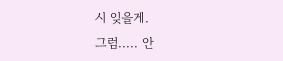시 잊을게.
그럼..... 안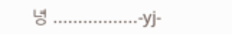녕 .................-yj-